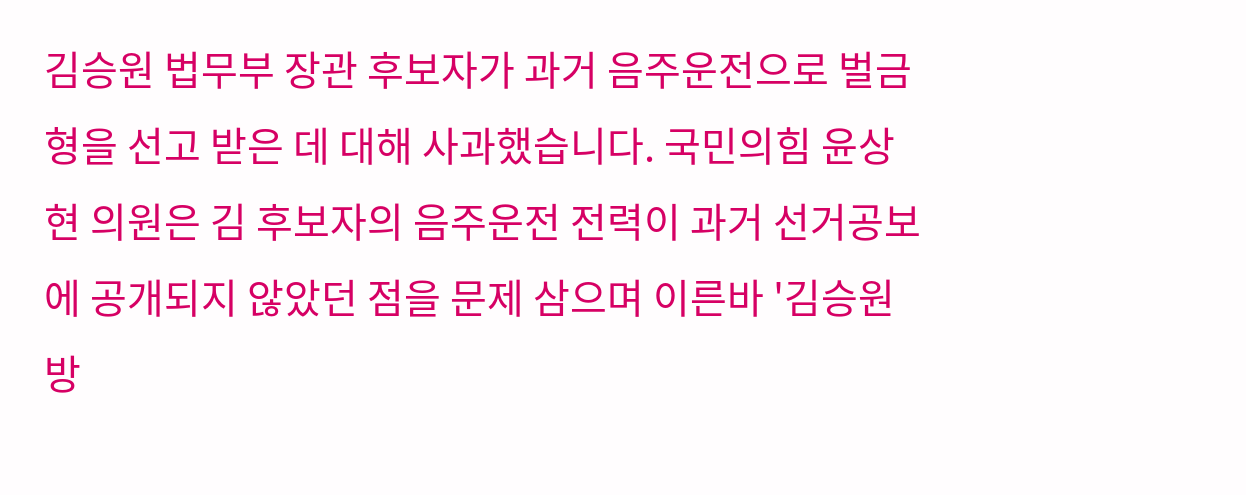김승원 법무부 장관 후보자가 과거 음주운전으로 벌금형을 선고 받은 데 대해 사과했습니다. 국민의힘 윤상현 의원은 김 후보자의 음주운전 전력이 과거 선거공보에 공개되지 않았던 점을 문제 삼으며 이른바 '김승원 방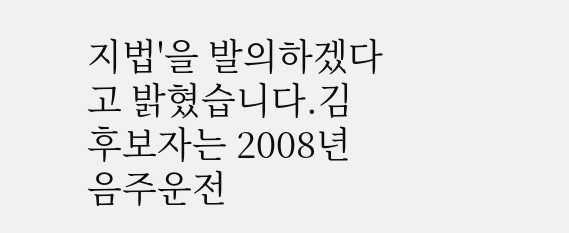지법'을 발의하겠다고 밝혔습니다.김 후보자는 2008년 음주운전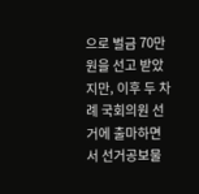으로 벌금 70만원을 선고 받았지만, 이후 두 차례 국회의원 선거에 출마하면서 선거공보물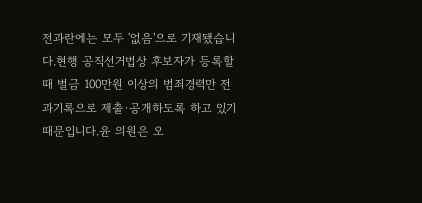전과란에는 모두 '없음'으로 기재됐습니다.현행 공직선거법상 후보자가 등록할 때 벌금 100만원 이상의 범죄경력만 전과기록으로 제출·공개하도록 하고 있기 때문입니다.윤 의원은 오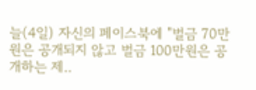늘(4일) 자신의 페이스북에 "벌금 70만원은 공개되지 않고 벌금 100만원은 공개하는 제..